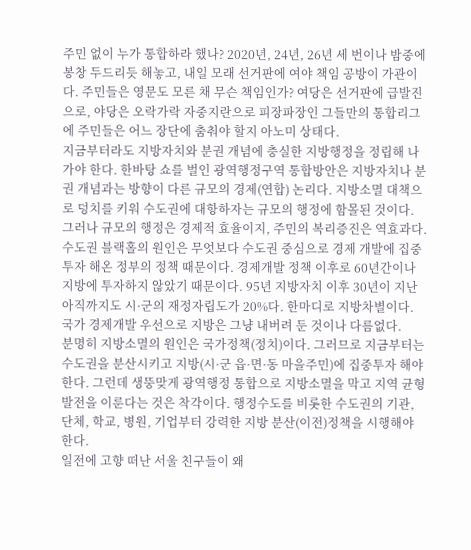주민 없이 누가 통합하라 했나? 2020년, 24년, 26년 세 번이나 밤중에 봉창 두드리듯 해놓고, 내일 모래 선거판에 여야 책임 공방이 가관이다. 주민들은 영문도 모른 채 무슨 책임인가? 여당은 선거판에 급발진으로, 야당은 오락가락 자중지란으로 피장파장인 그들만의 통합리그에 주민들은 어느 장단에 춤춰야 할지 아노미 상태다.
지금부터라도 지방자치와 분권 개념에 충실한 지방행정을 정립해 나가야 한다. 한바탕 쇼를 벌인 광역행정구역 통합방안은 지방자치나 분권 개념과는 방향이 다른 규모의 경제(연합) 논리다. 지방소멸 대책으로 덩치를 키워 수도권에 대항하자는 규모의 행정에 함몰된 것이다. 그러나 규모의 행정은 경제적 효율이지, 주민의 복리증진은 역효과다.
수도권 블랙홀의 원인은 무엇보다 수도권 중심으로 경제 개발에 집중투자 해온 정부의 정책 때문이다. 경제개발 정책 이후로 60년간이나 지방에 투자하지 않았기 때문이다. 95년 지방자치 이후 30년이 지난 아직까지도 시·군의 재정자립도가 20%다. 한마디로 지방차별이다. 국가 경제개발 우선으로 지방은 그냥 내버려 둔 것이나 다름없다.
분명히 지방소멸의 원인은 국가정책(정치)이다. 그러므로 지금부터는 수도권을 분산시키고 지방(시·군 읍·면·동 마을주민)에 집중투자 해야 한다. 그런데 생뚱맞게 광역행정 통합으로 지방소멸을 막고 지역 균형발전을 이룬다는 것은 착각이다. 행정수도를 비롯한 수도권의 기관, 단체, 학교, 병원, 기업부터 강력한 지방 분산(이전)정책을 시행해야 한다.
일전에 고향 떠난 서울 친구들이 왜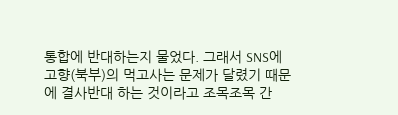통합에 반대하는지 물었다. 그래서 SNS에 고향(북부)의 먹고사는 문제가 달렸기 때문에 결사반대 하는 것이라고 조목조목 간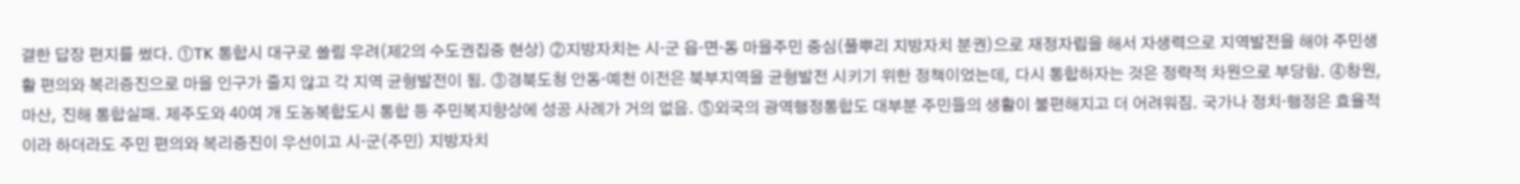결한 답장 편지를 썼다. ①TK 통합시 대구로 쏠림 우려(제2의 수도권집중 현상) ②지방자치는 시·군 읍·면·동 마을주민 중심(풀뿌리 지방자치 분권)으로 재정자립을 해서 자생력으로 지역발전을 해야 주민생활 편의와 복리증진으로 마을 인구가 줄지 않고 각 지역 균형발전이 됨. ③경북도청 안동·예천 이전은 북부지역을 균형발전 시키기 위한 정책이었는데, 다시 통합하자는 것은 정략적 차원으로 부당함. ④창원, 마산, 진해 통합실패. 제주도와 40여 개 도농복합도시 통합 등 주민복지향상에 성공 사례가 거의 없음. ⑤외국의 광역행정통합도 대부분 주민들의 생활이 불편해지고 더 어려워짐. 국가나 정치·행정은 효율적이라 하더라도 주민 편의와 복리증진이 우선이고 시·군(주민) 지방자치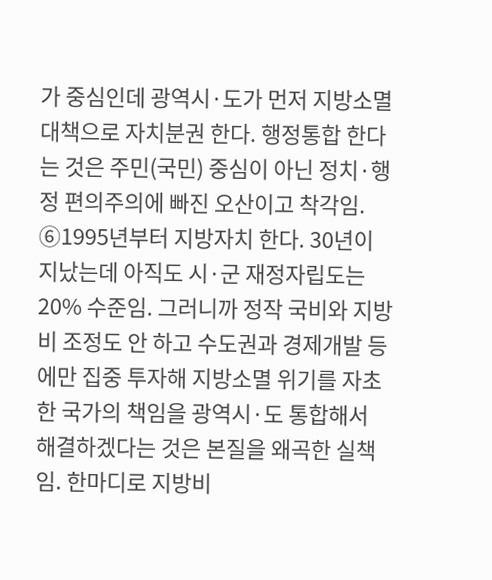가 중심인데 광역시·도가 먼저 지방소멸 대책으로 자치분권 한다. 행정통합 한다는 것은 주민(국민) 중심이 아닌 정치·행정 편의주의에 빠진 오산이고 착각임. ⑥1995년부터 지방자치 한다. 30년이 지났는데 아직도 시·군 재정자립도는 20% 수준임. 그러니까 정작 국비와 지방비 조정도 안 하고 수도권과 경제개발 등에만 집중 투자해 지방소멸 위기를 자초한 국가의 책임을 광역시·도 통합해서 해결하겠다는 것은 본질을 왜곡한 실책임. 한마디로 지방비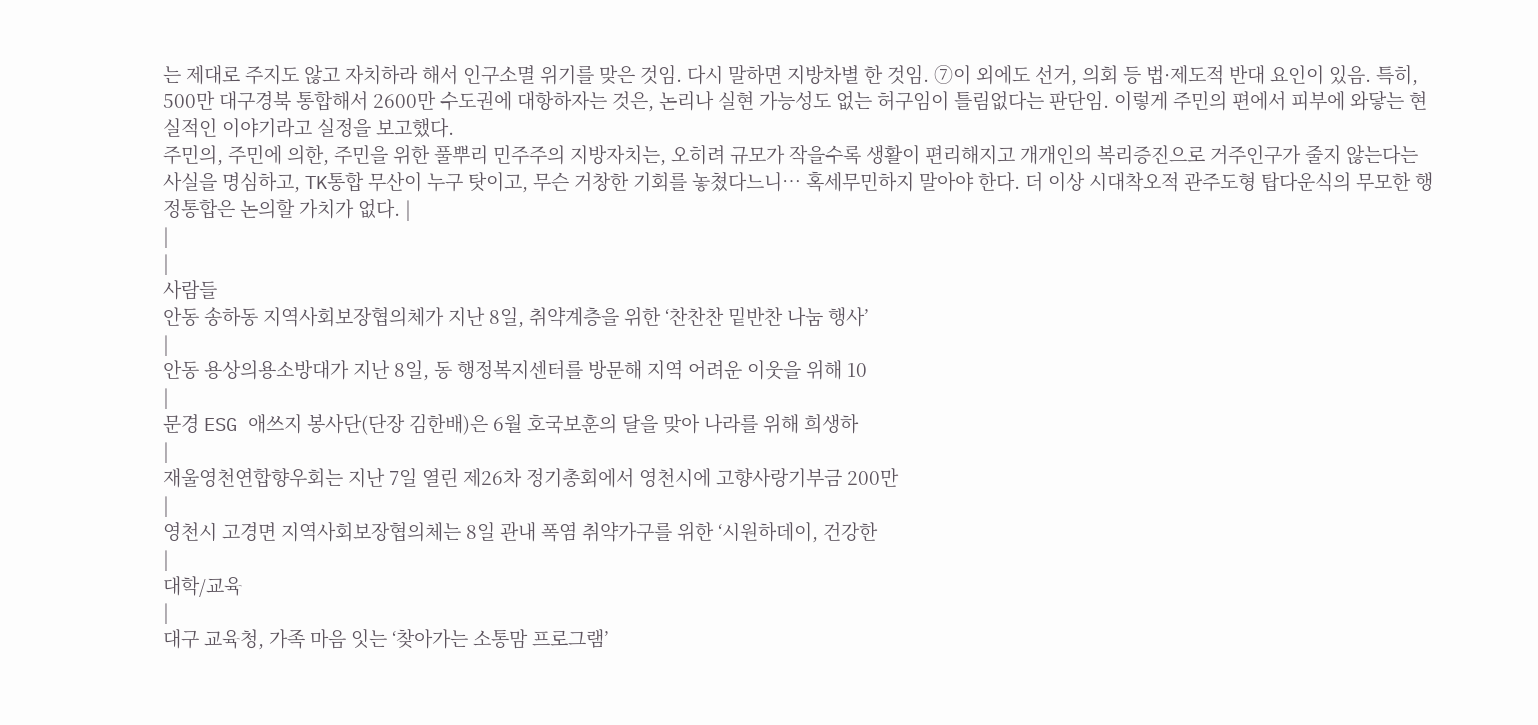는 제대로 주지도 않고 자치하라 해서 인구소멸 위기를 맞은 것임. 다시 말하면 지방차별 한 것임. ⑦이 외에도 선거, 의회 등 법·제도적 반대 요인이 있음. 특히, 500만 대구경북 통합해서 2600만 수도권에 대항하자는 것은, 논리나 실현 가능성도 없는 허구임이 틀림없다는 판단임. 이렇게 주민의 편에서 피부에 와닿는 현실적인 이야기라고 실정을 보고했다.
주민의, 주민에 의한, 주민을 위한 풀뿌리 민주주의 지방자치는, 오히려 규모가 작을수록 생활이 편리해지고 개개인의 복리증진으로 거주인구가 줄지 않는다는 사실을 명심하고, TK통합 무산이 누구 탓이고, 무슨 거창한 기회를 놓쳤다느니… 혹세무민하지 말아야 한다. 더 이상 시대착오적 관주도형 탑다운식의 무모한 행정통합은 논의할 가치가 없다. |
|
|
사람들
안동 송하동 지역사회보장협의체가 지난 8일, 취약계층을 위한 ‘찬찬찬 밑반찬 나눔 행사’
|
안동 용상의용소방대가 지난 8일, 동 행정복지센터를 방문해 지역 어려운 이웃을 위해 10
|
문경 ESG 애쓰지 봉사단(단장 김한배)은 6월 호국보훈의 달을 맞아 나라를 위해 희생하
|
재울영천연합향우회는 지난 7일 열린 제26차 정기총회에서 영천시에 고향사랑기부금 200만
|
영천시 고경면 지역사회보장협의체는 8일 관내 폭염 취약가구를 위한 ‘시원하데이, 건강한
|
대학/교육
|
대구 교육청, 가족 마음 잇는 ‘찾아가는 소통맘 프로그램’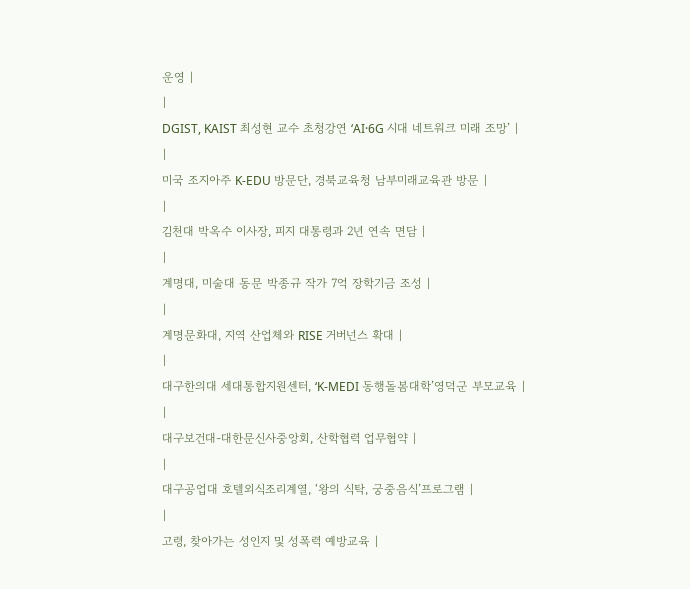운영 |
|
DGIST, KAIST 최성현 교수 초청강연 ‘AI·6G 시대 네트워크 미래 조망’ |
|
미국 조지아주 K-EDU 방문단, 경북교육청 남부미래교육관 방문 |
|
김천대 박옥수 이사장, 피지 대통령과 2년 연속 면담 |
|
계명대, 미술대 동문 박종규 작가 7억 장학기금 조성 |
|
계명문화대, 지역 산업체와 RISE 거버넌스 확대 |
|
대구한의대 세대통합지원센터, ‘K-MEDI 동행돌봄대학’영덕군 부모교육 |
|
대구보건대-대한문신사중앙회, 산학협력 업무협약 |
|
대구공업대 호텔외식조리계열, ‘왕의 식탁, 궁중음식’프로그램 |
|
고령, 찾아가는 성인지 및 성폭력 예방교육 |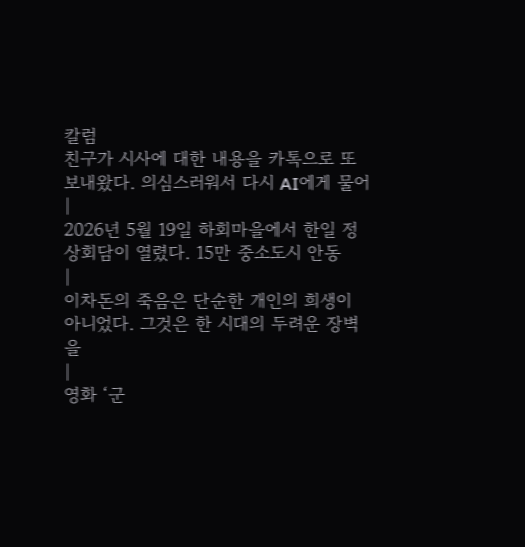칼럼
친구가 시사에 대한 내용을 카톡으로 또 보내왔다. 의심스러워서 다시 AI에게 물어
|
2026년 5월 19일 하회마을에서 한일 정상회담이 열렸다. 15만 중소도시 안동
|
이차돈의 죽음은 단순한 개인의 희생이 아니었다. 그것은 한 시대의 두려운 장벽을
|
영화 ‘군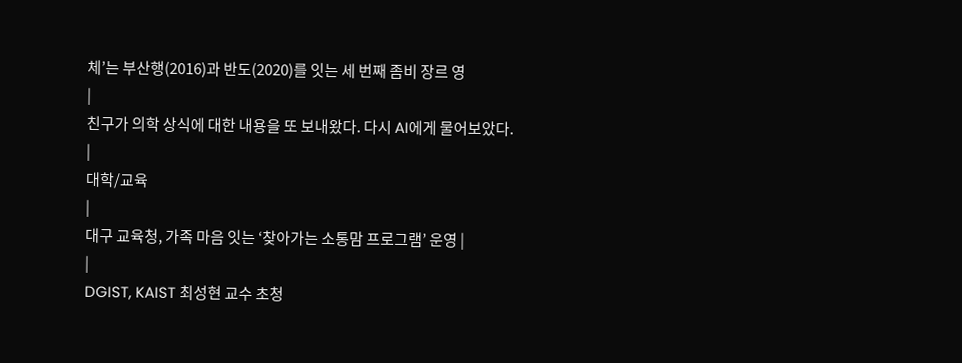체’는 부산행(2016)과 반도(2020)를 잇는 세 번째 좀비 장르 영
|
친구가 의학 상식에 대한 내용을 또 보내왔다. 다시 AI에게 물어보았다.
|
대학/교육
|
대구 교육청, 가족 마음 잇는 ‘찾아가는 소통맘 프로그램’ 운영 |
|
DGIST, KAIST 최성현 교수 초청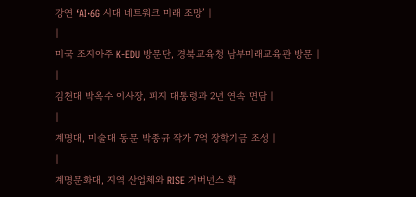강연 ‘AI·6G 시대 네트워크 미래 조망’ |
|
미국 조지아주 K-EDU 방문단, 경북교육청 남부미래교육관 방문 |
|
김천대 박옥수 이사장, 피지 대통령과 2년 연속 면담 |
|
계명대, 미술대 동문 박종규 작가 7억 장학기금 조성 |
|
계명문화대, 지역 산업체와 RISE 거버넌스 확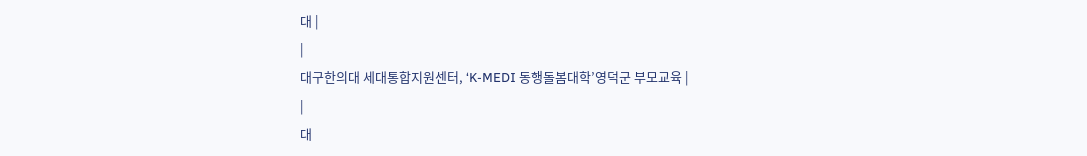대 |
|
대구한의대 세대통합지원센터, ‘K-MEDI 동행돌봄대학’영덕군 부모교육 |
|
대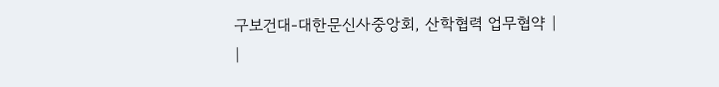구보건대-대한문신사중앙회, 산학협력 업무협약 |
|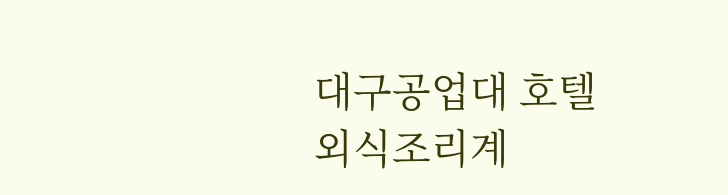대구공업대 호텔외식조리계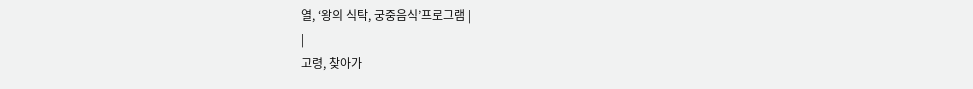열, ‘왕의 식탁, 궁중음식’프로그램 |
|
고령, 찾아가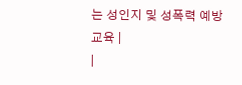는 성인지 및 성폭력 예방교육 |
|